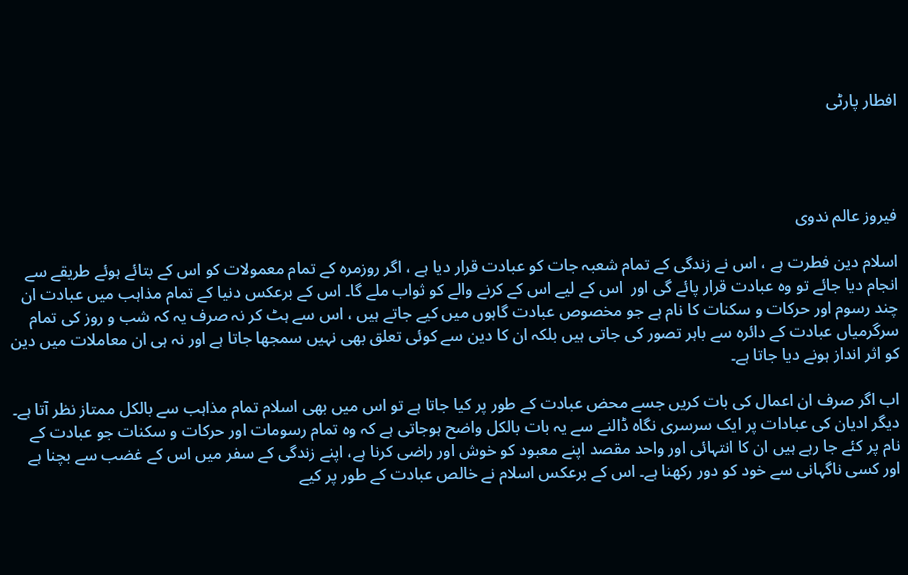افطار پارٹی




فیروز عالم ندوی

اسلام دین فطرت ہے ، اس نے زندگی کے تمام شعبہ جات کو عبادت قرار دیا ہے ، اگر روزمرہ کے تمام معمولات کو اس کے بتائے ہوئے طریقے سے انجام دیا جائے تو وہ عبادت قرار پائے گی اور  اس کے لیے اس کے کرنے والے کو ثواب ملے گا۔ اس کے برعکس دنیا کے تمام مذاہب میں عبادت ان چند رسوم اور حرکات و سکنات کا نام ہے جو مخصوص عبادت گاہوں میں کیے جاتے ہیں ، اس سے ہٹ کر نہ صرف یہ کہ شب و روز کی تمام سرگرمیاں عبادت کے دائرہ سے باہر تصور کی جاتی ہیں بلکہ ان کا دین سے کوئی تعلق بھی نہیں سمجھا جاتا ہے اور نہ ہی ان معاملات میں دین کو اثر انداز ہونے دیا جاتا ہے۔

اب اگر صرف ان اعمال کی بات کریں جسے محض عبادت کے طور پر کیا جاتا ہے تو اس میں بھی اسلام تمام مذاہب سے بالکل ممتاز نظر آتا ہے۔ دیگر ادیان کی عبادات پر ایک سرسری نگاہ ڈالنے سے یہ بات بالکل واضح ہوجاتی ہے کہ وہ تمام رسومات اور حرکات و سکنات جو عبادت کے نام پر کئے جا رہے ہیں ان کا انتہائی اور واحد مقصد اپنے معبود کو خوش اور راضی کرنا ہے، اپنے زندگی کے سفر میں اس کے غضب سے بچنا ہے اور کسی ناگہانی سے خود کو دور رکھنا ہے۔ اس کے برعکس اسلام نے خالص عبادت کے طور پر کیے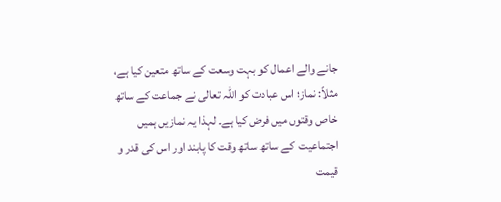جانے والے اعمال کو بہت وسعت کے ساتھ متعین کیا ہے، مثلاً: نماز؛ اس عبادت کو اللہ تعالی نے جماعت کے ساتھ خاص وقتوں میں فرض کیا ہے۔ لہذا یہ نمازیں ہمیں اجتماعیت  کے ساتھ ساتھ وقت کا پابند اور اس کی قدر و قیمت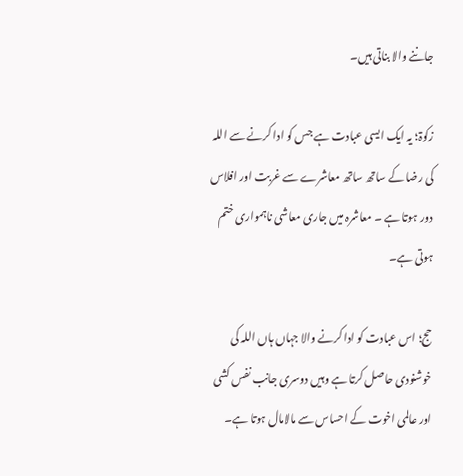جاننے والا بناتی ہیں۔

زکوۃ؛ یہ ایک ایسی عبادت ہے جس کو ادا کرنے سے اللہ کی رضا کے ساتھ ساتھ معاشرے سے غربت اور افلاس دور ہوتا ہے ۔ معاشرہ میں جاری معاشی ناہمواری ختم ہوتی ہے۔

حج؛ اس عبادت کو ادا کرنے والا جہاں ہاں اللہ کی خوشنودی حاصل کرتا ہے وہیں دوسری جانب نفس کشی  اور عالمی اخوت کے احساس سے مالامال ہوتا ہے۔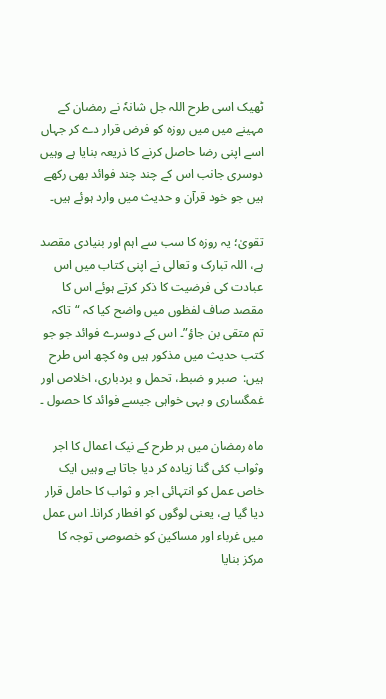ٹھیک اسی طرح اللہ جل شانہٗ نے رمضان کے مہینے میں میں روزہ کو فرض قرار دے کر جہاں اسے اپنی رضا حاصل کرنے کا ذریعہ بنایا ہے وہیں دوسری جانب اس کے چند چند فوائد بھی رکھے ہیں جو خود قرآن و حدیث میں وارد ہوئے ہیں۔

تقویٰ؛ یہ روزہ کا سب سے اہم اور بنیادی مقصد ہے، اللہ تبارک و تعالی نے اپنی کتاب میں اس عبادت کی فرضیت کا ذکر کرتے ہوئے اس کا مقصد صاف لفظوں میں واضح کیا کہ “تاکہ تم متقی بن جاؤ”۔ اس کے دوسرے فوائد جو جو کتب حدیث میں مذکور ہیں وہ کچھ اس طرح ہیں:  صبر و ضبط، تحمل و بردباری، اخلاص اور غمگساری و بہی خواہی جیسے فوائد کا حصول ۔

ماہ رمضان میں ہر طرح کے نیک اعمال کا اجر وثواب کئی گنا زیادہ کر دیا جاتا ہے وہیں ایک خاص عمل کو انتہائی اجر و ثواب کا حامل قرار دیا گیا ہے، یعنی لوگوں کو افطار کرانا۔ اس عمل میں غرباء اور مساکین کو خصوصی توجہ کا مرکز بنایا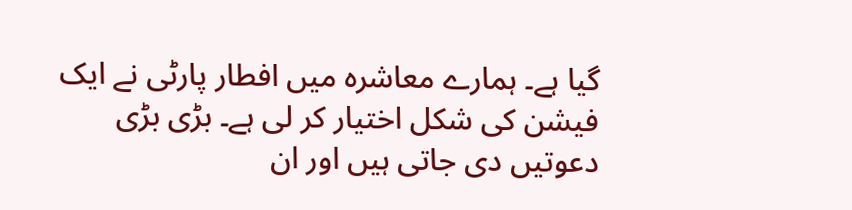گیا ہے۔ ہمارے معاشرہ میں افطار پارٹی نے ایک فیشن کی شکل اختیار کر لی ہے۔ بڑی بڑی دعوتیں دی جاتی ہیں اور ان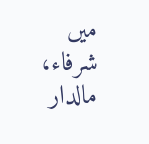میں شرفاء، مالدار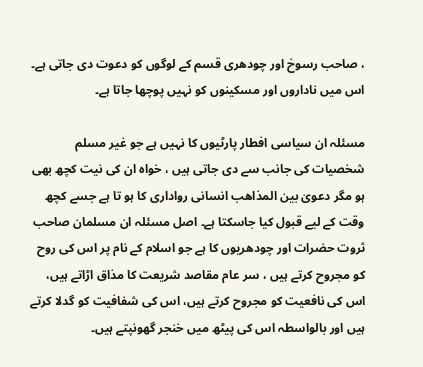، صاحب رسوخ اور چودھری قسم کے لوگوں کو دعوت دی جاتی ہے۔ اس میں ناداروں اور مسکینوں کو نہیں پوچھا جاتا ہے۔

مسئلہ ان سیاسی افطار پارٹیوں کا نہیں ہے جو غیر مسلم شخصیات کی جانب سے دی جاتی ہیں ، خواہ ان کی نیت کچھ بھی ہو مگر دعویٰ بین المذاھب انسانی رواداری کا ہو تا ہے جسے کچھ وقت کے لیے قبول کیا جاسکتا ہے۔ اصل مسئلہ ان مسلمان صاحب ثروت حضرات اور چودھریوں کا ہے جو اسلام کے نام پر اس کی روح کو مجروح کرتے ہیں ، سر عام مقاصد شریعت کا مذاق اڑاتے ہیں، اس کی نافعیت کو مجروح کرتے ہیں، اس کی شفافیت کو گدلا کرتے ہیں اور بالواسطہ اس کی پیٹھ میں خنجر گھونپتے ہیں۔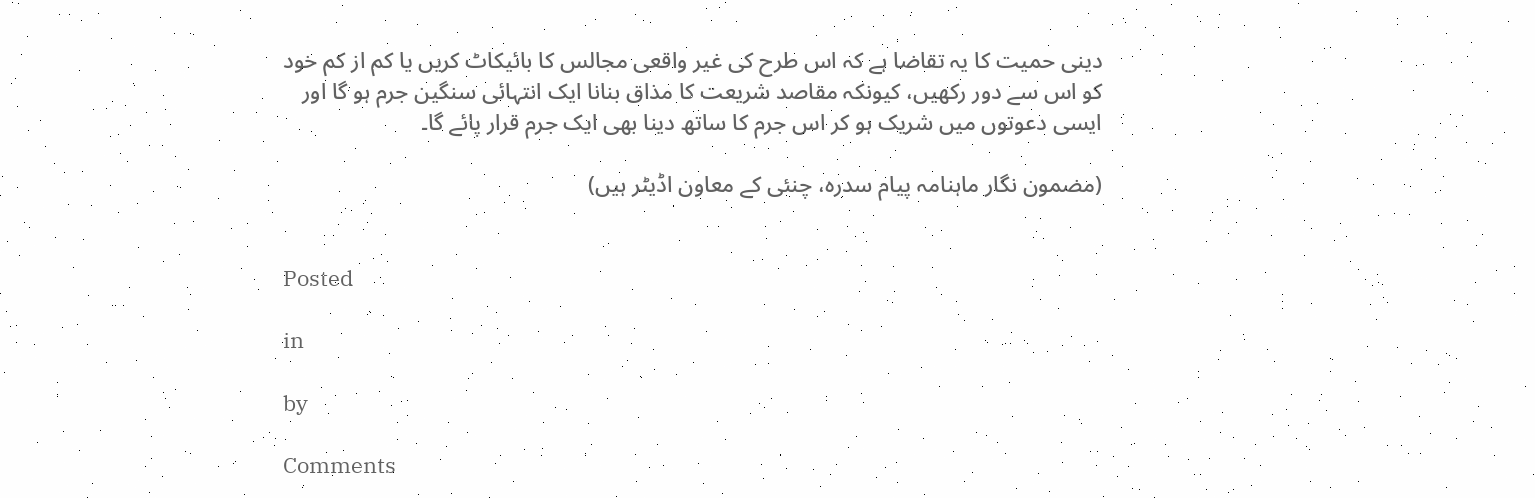دینی حمیت کا یہ تقاضا ہے کہ اس طرح کی غیر واقعی مجالس کا بائیکاٹ کریں یا کم از کم خود کو اس سے دور رکھیں، کیونکہ مقاصد شریعت کا مذاق بنانا ایک انتہائی سنگین جرم ہو گا اور ایسی دعوتوں میں شریک ہو کر اس جرم کا ساتھ دینا بھی ایک جرم قرار پائے گا۔

(مضمون نگار ماہنامہ پیام سدرہ، چنئی کے معاون اڈیٹر ہیں)


Posted

in

by

Comments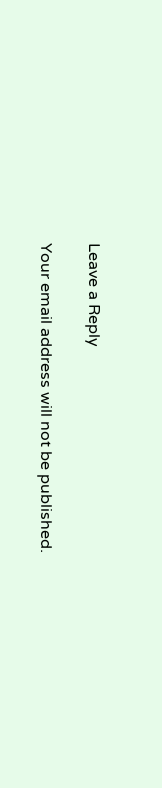Leave a Reply

Your email address will not be published.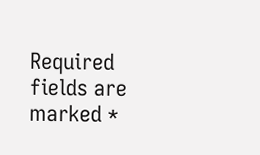Required fields are marked *